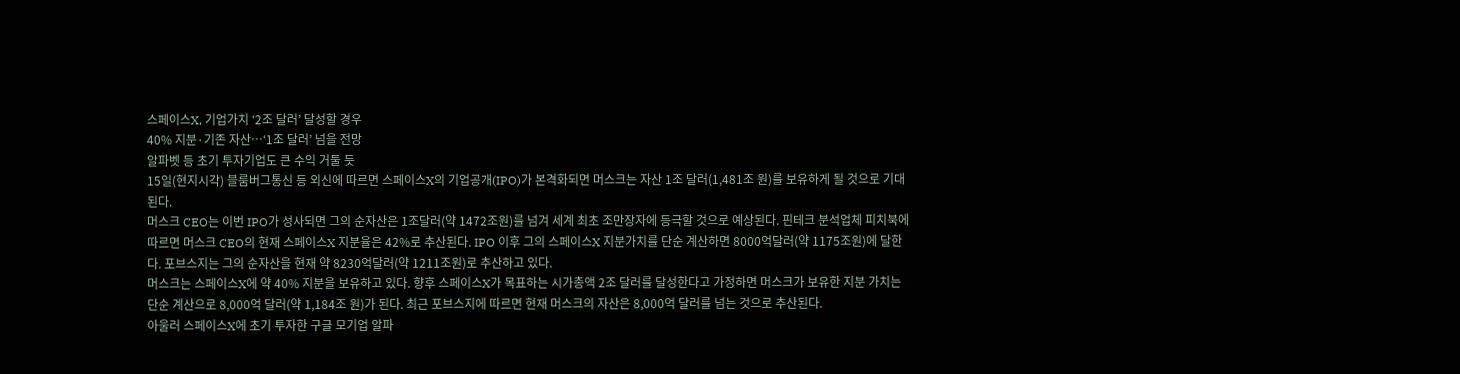스페이스X, 기업가치 ‘2조 달러’ 달성할 경우
40% 지분·기존 자산…‘1조 달러’ 넘을 전망
알파벳 등 초기 투자기업도 큰 수익 거둘 듯
15일(현지시각) 블룸버그통신 등 외신에 따르면 스페이스X의 기업공개(IPO)가 본격화되면 머스크는 자산 1조 달러(1,481조 원)를 보유하게 될 것으로 기대된다.
머스크 CEO는 이번 IPO가 성사되면 그의 순자산은 1조달러(약 1472조원)를 넘겨 세계 최초 조만장자에 등극할 것으로 예상된다. 핀테크 분석업체 피치북에 따르면 머스크 CEO의 현재 스페이스X 지분율은 42%로 추산된다. IPO 이후 그의 스페이스X 지분가치를 단순 계산하면 8000억달러(약 1175조원)에 달한다. 포브스지는 그의 순자산을 현재 약 8230억달러(약 1211조원)로 추산하고 있다.
머스크는 스페이스X에 약 40% 지분을 보유하고 있다. 향후 스페이스X가 목표하는 시가총액 2조 달러를 달성한다고 가정하면 머스크가 보유한 지분 가치는 단순 계산으로 8,000억 달러(약 1,184조 원)가 된다. 최근 포브스지에 따르면 현재 머스크의 자산은 8,000억 달러를 넘는 것으로 추산된다.
아울러 스페이스X에 초기 투자한 구글 모기업 알파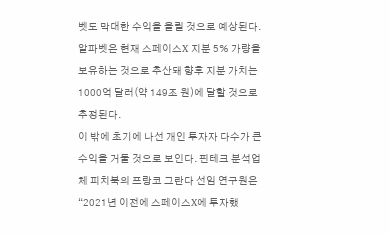벳도 막대한 수익을 올릴 것으로 예상된다. 알파벳은 현재 스페이스X 지분 5% 가량을 보유하는 것으로 추산돼 향후 지분 가치는 1000억 달러(약 149조 원)에 달할 것으로 추정된다.
이 밖에 초기에 나선 개인 투자자 다수가 큰 수익을 거둘 것으로 보인다. 핀테크 분석업체 피치북의 프랑코 그란다 선임 연구원은 “2021년 이전에 스페이스X에 투자했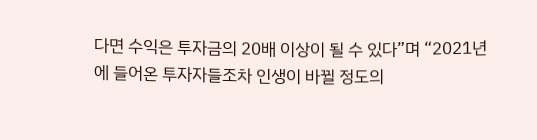다면 수익은 투자금의 20배 이상이 될 수 있다”며 “2021년에 들어온 투자자들조차 인생이 바뀔 정도의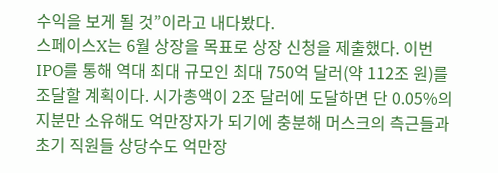수익을 보게 될 것”이라고 내다봤다.
스페이스X는 6월 상장을 목표로 상장 신청을 제출했다. 이번 IPO를 통해 역대 최대 규모인 최대 750억 달러(약 112조 원)를 조달할 계획이다. 시가총액이 2조 달러에 도달하면 단 0.05%의 지분만 소유해도 억만장자가 되기에 충분해 머스크의 측근들과 초기 직원들 상당수도 억만장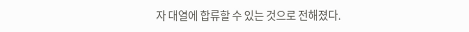자 대열에 합류할 수 있는 것으로 전해졌다.